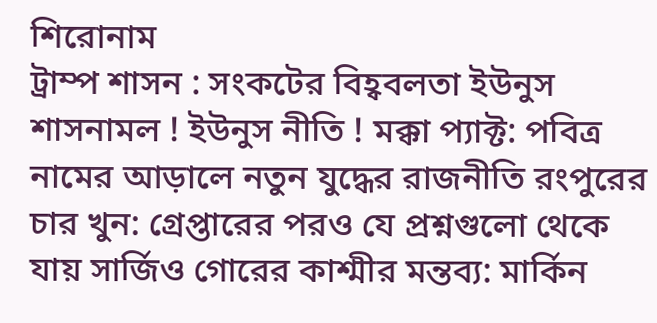শিরোনাম
ট্রাম্প শাসন : সংকটের বিহ্ববলতা ইউনুস শাসনামল ! ইউনুস নীতি ! মক্কা প্যাক্ট: পবিত্র নামের আড়ালে নতুন যুদ্ধের রাজনীতি রংপুরের চার খুন: গ্রেপ্তারের পরও যে প্রশ্নগুলো থেকে যায় সার্জিও গোরের কাশ্মীর মন্তব্য: মার্কিন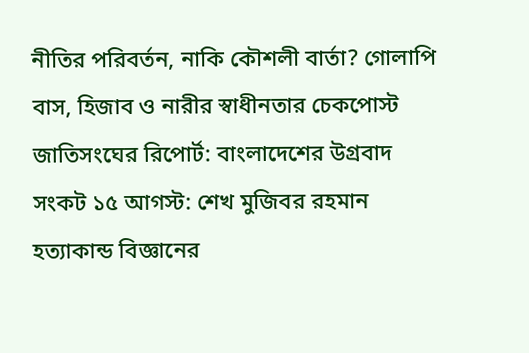নীতির পরিবর্তন, নাকি কৌশলী বার্তা? গোলাপি বাস, হিজাব ও নারীর স্বাধীনতার চেকপোস্ট জাতিসংঘের রিপোর্ট: বাংলাদেশের উগ্রবাদ সংকট ১৫ আগস্ট: শেখ মুজিবর রহমান হত্যাকান্ড বিজ্ঞানের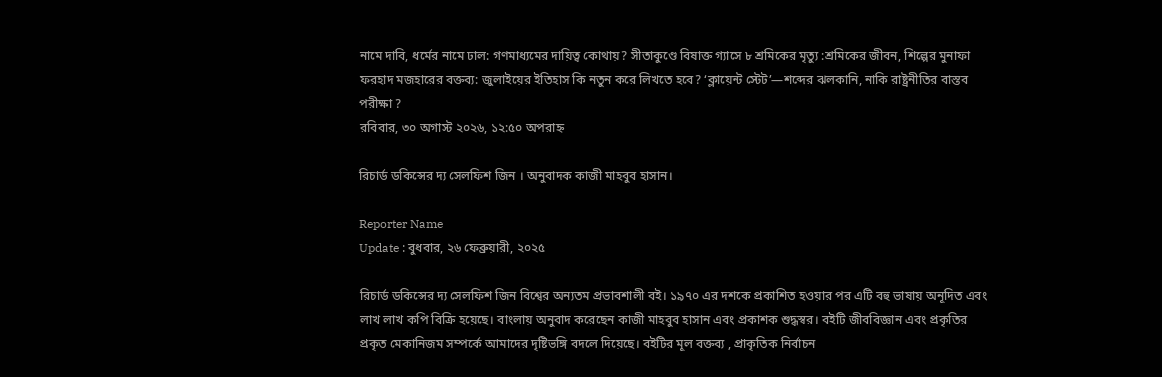নামে দাবি, ধর্মের নামে ঢাল: গণমাধ্যমের দায়িত্ব কোথায়? সীতাকুণ্ডে বিষাক্ত গ্যাসে ৮ শ্রমিকের মৃত্যু :শ্রমিকের জীবন, শিল্পের মুনাফা ফরহাদ মজহারের বক্তব্য: জুলাইয়ের ইতিহাস কি নতুন করে লিখতে হবে? ‘ক্লায়েন্ট স্টেট’—শব্দের ঝলকানি, নাকি রাষ্ট্রনীতির বাস্তব পরীক্ষা ?
রবিবার, ৩০ অগাস্ট ২০২৬, ১২:৫০ অপরাহ্ন

রিচার্ড ডকিন্সের দ্য সেলফিশ জিন । অনুবাদক কাজী মাহবুব হাসান।

Reporter Name
Update : বুধবার, ২৬ ফেব্রুয়ারী, ২০২৫

রিচার্ড ডকিন্সের দ্য সেলফিশ জিন বিশ্বের অন্যতম প্রভাবশালী বই। ১৯৭০ এর দশকে প্রকাশিত হওয়ার পর এটি বহু ভাষায় অনূদিত এবং লাখ লাখ কপি বিক্রি হয়েছে। বাংলায় অনুবাদ করেছেন কাজী মাহবুব হাসান এবং প্রকাশক শুদ্ধস্বর। বইটি জীববিজ্ঞান এবং প্রকৃতির প্রকৃত মেকানিজম সম্পর্কে আমাদের দৃষ্টিভঙ্গি বদলে দিয়েছে। বইটির মূল বক্তব্য , প্রাকৃতিক নির্বাচন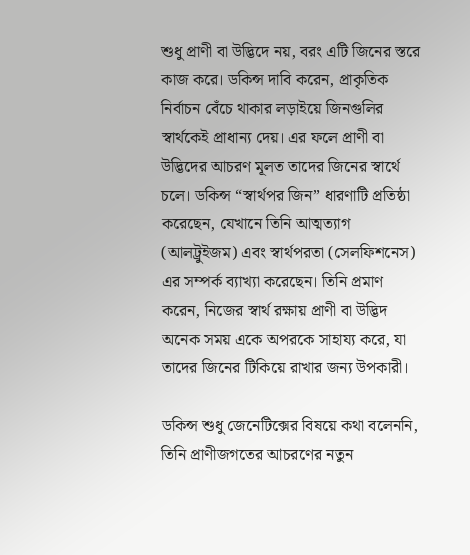শুধু প্রাণী বা উদ্ভিদে নয়, বরং এটি জিনের স্তরে কাজ করে। ডকিন্স দাবি করেন, প্রাকৃতিক নির্বাচন বেঁচে থাকার লড়াইয়ে জিনগুলির স্বার্থকেই প্রাধান্য দেয়। এর ফলে প্রাণী বা উদ্ভিদের আচরণ মূলত তাদের জিনের স্বার্থে চলে। ডকিন্স “স্বার্থপর জিন” ধারণাটি প্রতিষ্ঠা করেছেন, যেখানে তিনি আত্মত্যাগ (আলট্রুইজম) এবং স্বার্থপরতা (সেলফিশনেস) এর সম্পর্ক ব্যাখ্যা করেছেন। তিনি প্রমাণ করেন, নিজের স্বার্থ রক্ষায় প্রাণী বা উদ্ভিদ অনেক সময় একে অপরকে সাহায্য করে, যা তাদের জিনের টিকিয়ে রাখার জন্য উপকারী।

ডকিন্স শুধু জেনেটিক্সের বিষয়ে কথা বলেননি, তিনি প্রাণীজগতের আচরণের নতুন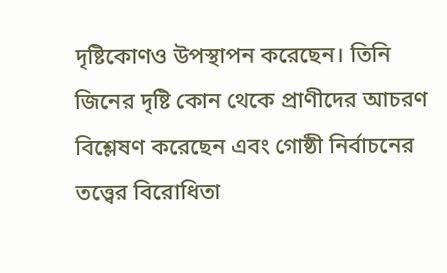দৃষ্টিকোণও উপস্থাপন করেছেন। তিনি জিনের দৃষ্টি কোন থেকে প্রাণীদের আচরণ বিশ্লেষণ করেছেন এবং গোষ্ঠী নির্বাচনের তত্ত্বের বিরোধিতা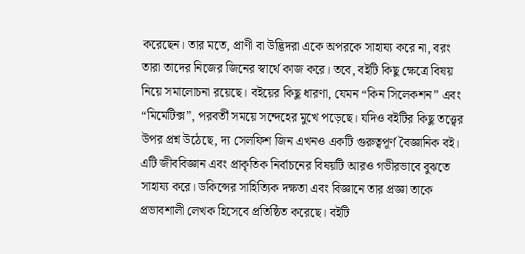করেছেন। তার মতে, প্রাণী বা উদ্ভিদরা একে অপরকে সাহায্য করে না, বরং তারা তাদের নিজের জিনের স্বার্থে কাজ করে। তবে, বইটি কিছু ক্ষেত্রে বিষয় নিয়ে সমালোচনা রয়েছে। বইয়ের কিছু ধারণা, যেমন “কিন সিলেকশন” এবং “মিমেটিক্স”, পরবর্তী সময়ে সন্দেহের মুখে পড়েছে। যদিও বইটির কিছু তত্ত্বের উপর প্রশ্ন উঠেছে, দ্য সেলফিশ জিন এখনও একটি গুরুত্বপূর্ণ বৈজ্ঞানিক বই। এটি জীববিজ্ঞান এবং প্রাকৃতিক নির্বাচনের বিষয়টি আরও গভীরভাবে বুঝতে সাহায্য করে। ডকিন্সের সাহিত্যিক দক্ষতা এবং বিজ্ঞানে তার প্রজ্ঞা তাকে প্রভাবশালী লেখক হিসেবে প্রতিষ্ঠিত করেছে। বইটি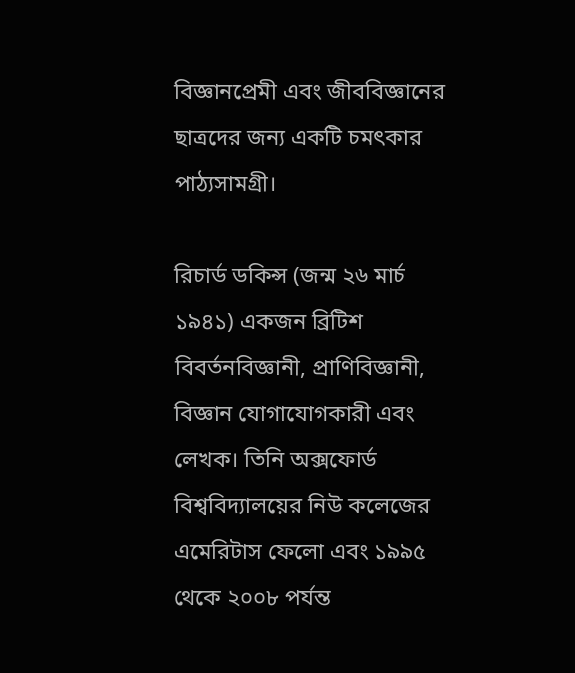বিজ্ঞানপ্রেমী এবং জীববিজ্ঞানের ছাত্রদের জন্য একটি চমৎকার পাঠ্যসামগ্রী।

রিচার্ড ডকিন্স (জন্ম ২৬ মার্চ ১৯৪১) একজন ব্রিটিশ বিবর্তনবিজ্ঞানী, প্রাণিবিজ্ঞানী, বিজ্ঞান যোগাযোগকারী এবং লেখক। তিনি অক্সফোর্ড বিশ্ববিদ্যালয়ের নিউ কলেজের এমেরিটাস ফেলো এবং ১৯৯৫ থেকে ২০০৮ পর্যন্ত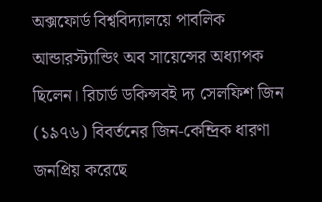অক্সফোর্ড বিশ্ববিদ্যালয়ে পাবলিক আন্ডারস্ট্যান্ডিং অব সায়েন্সের অধ্যাপক ছিলেন। রিচার্ড ডকিন্সবই দ্য সেলফিশ জিন (১৯৭৬) বিবর্তনের জিন-কেন্দ্রিক ধারণা জনপ্রিয় করেছে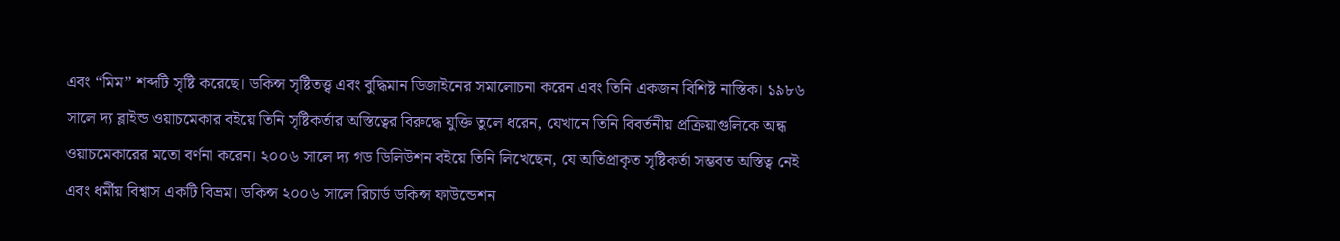এবং “মিম” শব্দটি সৃষ্টি করেছে। ডকিন্স সৃষ্টিতত্ত্ব এবং বুদ্ধিমান ডিজাইনের সমালোচনা করেন এবং তিনি একজন বিশিষ্ট নাস্তিক। ১৯৮৬ সালে দ্য ব্লাইন্ড ওয়াচমেকার বইয়ে তিনি সৃষ্টিকর্তার অস্তিত্বের বিরুদ্ধে যুক্তি তুলে ধরেন, যেখানে তিনি বিবর্তনীয় প্রক্রিয়াগুলিকে অন্ধ ওয়াচমেকারের মতো বর্ণনা করেন। ২০০৬ সালে দ্য গড ডিলিউশন বইয়ে তিনি লিখেছেন, যে অতিপ্রাকৃত সৃষ্টিকর্তা সম্ভবত অস্তিত্ব নেই এবং ধর্মীয় বিশ্বাস একটি বিভ্রম। ডকিন্স ২০০৬ সালে রিচার্ড ডকিন্স ফাউন্ডেশন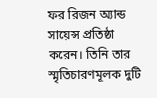ফর রিজন অ্যান্ড সায়েন্স প্রতিষ্ঠা করেন। তিনি তার স্মৃতিচারণমূলক দুটি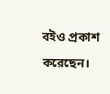বইও প্রকাশ করেছেন।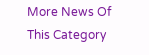More News Of This Category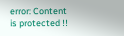error: Content is protected !!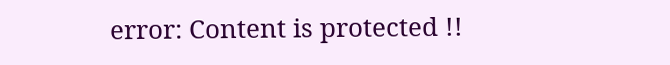error: Content is protected !!